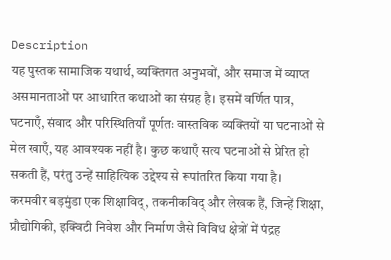Description
यह पुस्तक सामाजिक यथार्थ, व्यक्तिगत अनुभवों, और समाज में व्याप्त असमानताओं पर आधारित कथाओं का संग्रह है। इसमें वर्णित पात्र, घटनाएँ, संवाद और परिस्थितियाँ पूर्णतः वास्तविक व्यक्तियों या घटनाओं से मेल खाएँ, यह आवश्यक नहीं है। कुछ कथाएँ सत्य घटनाओं से प्रेरित हो सकती हैं, परंतु उन्हें साहित्यिक उद्देश्य से रूपांतरित किया गया है।
करमवीर बड़मुंडा एक शिक्षाविद्, तकनीकविद् और लेखक हैं, जिन्हें शिक्षा, प्रौद्योगिकी, इक्विटी निवेश और निर्माण जैसे विविध क्षेत्रों में पंद्रह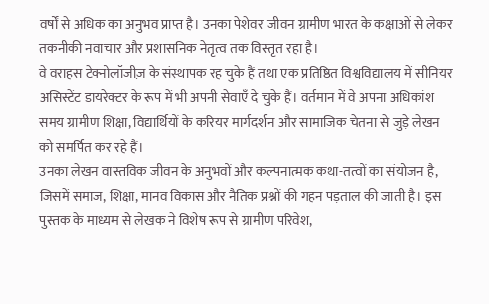वर्षों से अधिक का अनुभव प्राप्त है। उनका पेशेवर जीवन ग्रामीण भारत के कक्षाओं से लेकर तकनीकी नवाचार और प्रशासनिक नेतृत्व तक विस्तृत रहा है।
वे वराहस टेक्नोलॉजीज़ के संस्थापक रह चुके हैं तथा एक प्रतिष्ठित विश्वविद्यालय में सीनियर असिस्टेंट डायरेक्टर के रूप में भी अपनी सेवाएँ दे चुके हैं। वर्तमान में वे अपना अधिकांश समय ग्रामीण शिक्षा, विद्यार्थियों के करियर मार्गदर्शन और सामाजिक चेतना से जुड़े लेखन को समर्पित कर रहे हैं।
उनका लेखन वास्तविक जीवन के अनुभवों और कल्पनात्मक कथा-तत्वों का संयोजन है, जिसमें समाज, शिक्षा, मानव विकास और नैतिक प्रश्नों की गहन पड़ताल की जाती है। इस पुस्तक के माध्यम से लेखक ने विशेष रूप से ग्रामीण परिवेश,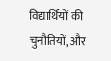विद्यार्थियों की चुनौतियों, और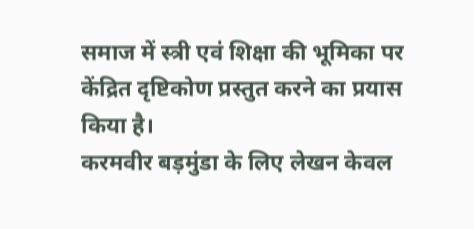समाज में स्त्री एवं शिक्षा की भूमिका पर केंद्रित दृष्टिकोण प्रस्तुत करने का प्रयास किया है।
करमवीर बड़मुंडा के लिए लेखन केवल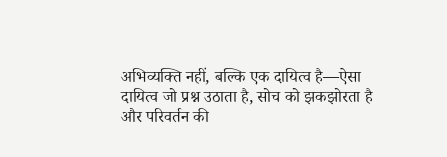अभिव्यक्ति नहीं, बल्कि एक दायित्व है—ऐसा दायित्व जो प्रश्न उठाता है, सोच को झकझोरता है और परिवर्तन की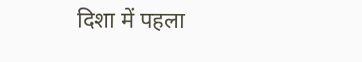दिशा में पहला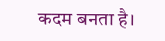कदम बनता है।